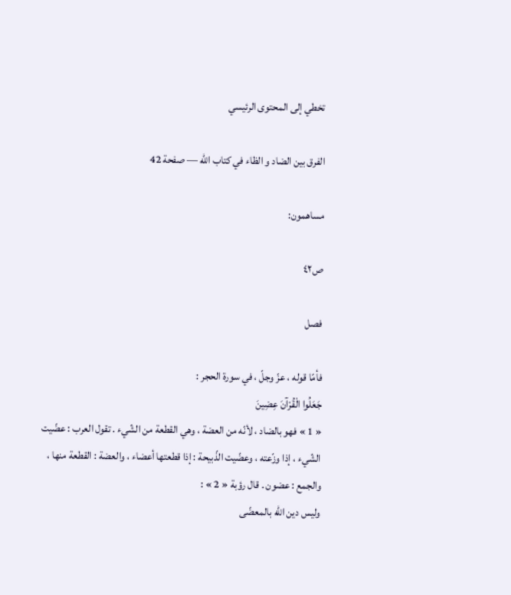تخطي إلى المحتوى الرئيسي

الفرق بين الضاد و الظاء في كتاب الله — صفحة 42

مساهمون:

ص٤٢

فصل

فأمّا قوله ، عزّ وجلّ ، في سورة الحجر :
جَعَلُوا الْقُرْآنَ عِضِينَ
« 1 » فهو بالضاد ، لأنّه من العضة ، وهي القطعة من الشّيء . تقول العرب : عضّيت الشّيء ، إذا وزّعته ، وعضّيت الذّبيحة : إذا قطعتها أعضاء ، والعضة : القطعة منها ، والجمع : عضون . قال رؤبة « 2 » :
وليس دين اللّه بالمعضّى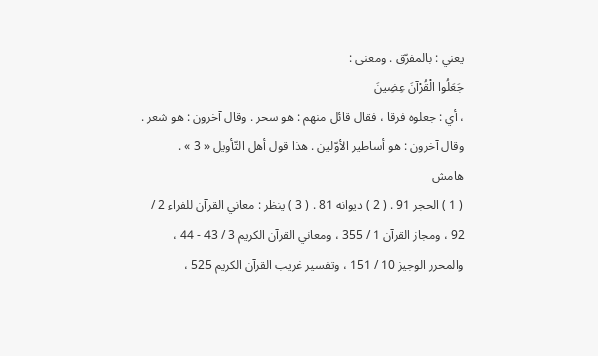يعني : بالمفرّق . ومعنى :
جَعَلُوا الْقُرْآنَ عِضِينَ
، أي : جعلوه فرقا ، فقال قائل منهم : هو سحر . وقال آخرون : هو شعر . وقال آخرون : هو أساطير الأوّلين . هذا قول أهل التّأويل « 3 » .
هامش
( 1 ) الحجر 91 . ( 2 ) ديوانه 81 . ( 3 ) ينظر : معاني القرآن للفراء 2 / 92 ، ومجاز القرآن 1 / 355 ، ومعاني القرآن الكريم 3 / 43 - 44 ، والمحرر الوجيز 10 / 151 ، وتفسير غريب القرآن الكريم 525 ،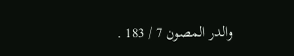والدر المصون 7 / 183 .